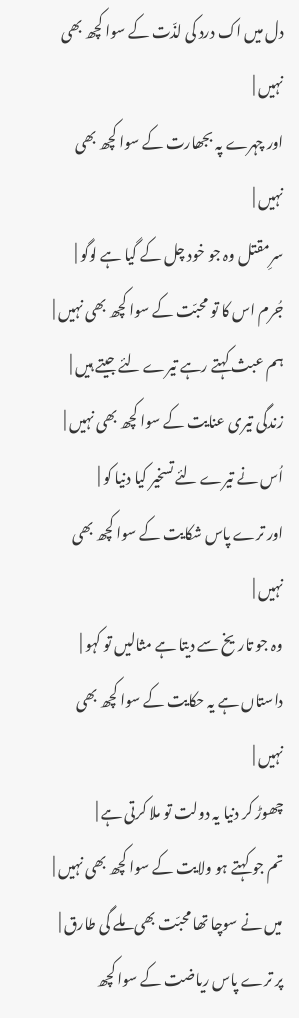دل میں اک درد کی لذّت کے سوا کچھ بھی نہیں |
اور چہرے پہ بجھارت کے سوا کچھ بھی نہیں |
سرِمقتل وہ جو خود چل کے گیا ہے لوگو |
جُرم اس کا تو محبّت کے سوا کچھ بھی نہیں |
ہم عبث کہتے رہے تیرے لئے جیتے ہیں |
زندگی تیری عنایت کے سوا کچھ بھی نہیں |
اُس نے تیرے لئے تسخیر کیا دنیا کو |
اور ترے پاس شکایت کے سوا کچھ بھی نہیں |
وہ جو تاریخ سے دیتا ہے مثالیں تو کہو |
داستاں ہے یہ حکایت کے سوا کچھ بھی نہیں |
چھوڑ کر دنیا یہ دولت تو ملا کرتی ہے |
تم جو کہتے ہو ولایت کے سوا کچھ بھی نہیں |
میں نے سوچا تھا محبّت بھی ملے گی طارق |
پر ترے پاس ریاضت کے سوا کچھ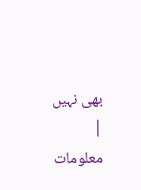بھی نہیں |
معلومات